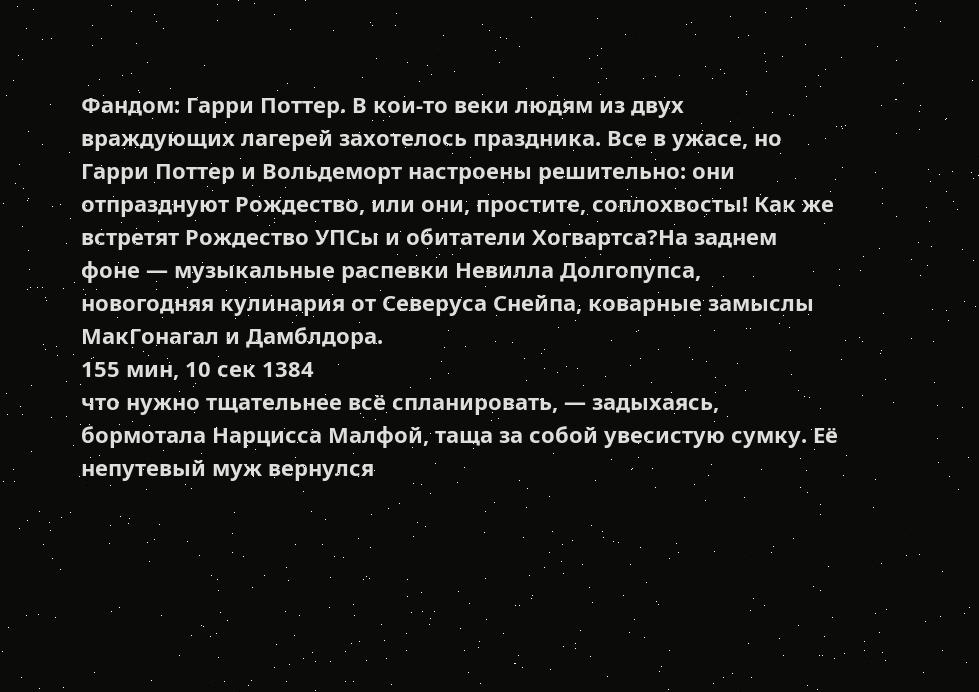Фандом: Гарри Поттер. В кои-то веки людям из двух враждующих лагерей захотелось праздника. Все в ужасе, но Гарри Поттер и Вольдеморт настроены решительно: они отпразднуют Рождество, или они, простите, соплохвосты! Как же встретят Рождество УПСы и обитатели Хогвартса?На заднем фоне — музыкальные распевки Невилла Долгопупса, новогодняя кулинария от Северуса Снейпа, коварные замыслы МакГонагал и Дамблдора.
155 мин, 10 сек 1384
что нужно тщательнее всё спланировать, — задыхаясь, бормотала Нарцисса Малфой, таща за собой увесистую сумку. Её непутевый муж вернулся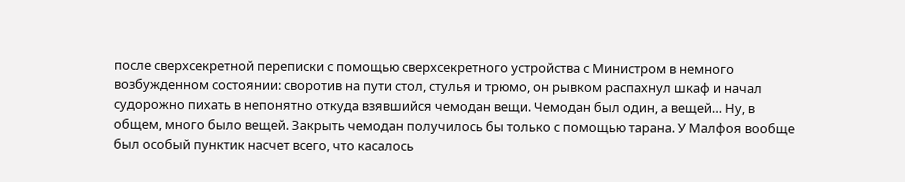после сверхсекретной переписки с помощью сверхсекретного устройства с Министром в немного возбужденном состоянии: своротив на пути стол, стулья и трюмо, он рывком распахнул шкаф и начал судорожно пихать в непонятно откуда взявшийся чемодан вещи. Чемодан был один, а вещей… Ну, в общем, много было вещей. Закрыть чемодан получилось бы только с помощью тарана. У Малфоя вообще был особый пунктик насчет всего, что касалось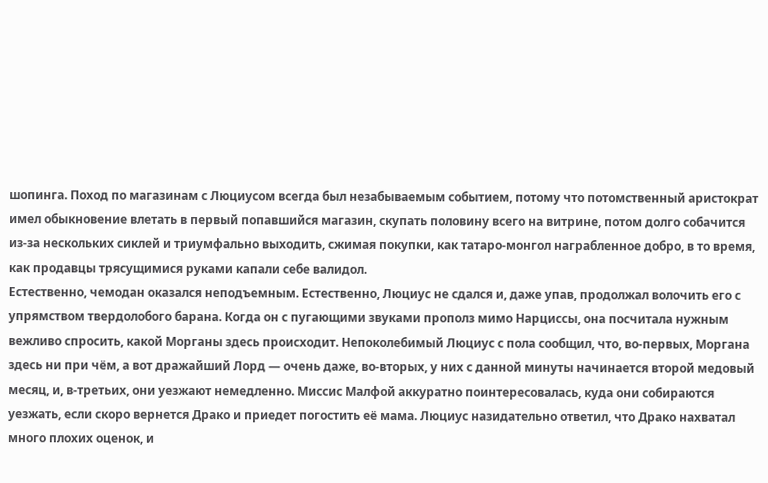шопинга. Поход по магазинам с Люциусом всегда был незабываемым событием, потому что потомственный аристократ имел обыкновение влетать в первый попавшийся магазин, скупать половину всего на витрине, потом долго собачится из-за нескольких сиклей и триумфально выходить, сжимая покупки, как татаро-монгол награбленное добро, в то время, как продавцы трясущимися руками капали себе валидол.
Естественно, чемодан оказался неподъемным. Естественно, Люциус не сдался и, даже упав, продолжал волочить его с упрямством твердолобого барана. Когда он с пугающими звуками прополз мимо Нарциссы, она посчитала нужным вежливо спросить, какой Морганы здесь происходит. Непоколебимый Люциус с пола сообщил, что, во-первых, Моргана здесь ни при чём, а вот дражайший Лорд — очень даже, во-вторых, у них с данной минуты начинается второй медовый месяц, и, в-третьих, они уезжают немедленно. Миссис Малфой аккуратно поинтересовалась, куда они собираются уезжать, если скоро вернется Драко и приедет погостить её мама. Люциус назидательно ответил, что Драко нахватал много плохих оценок, и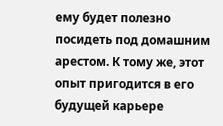ему будет полезно посидеть под домашним арестом. К тому же, этот опыт пригодится в его будущей карьере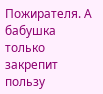Пожирателя. А бабушка только закрепит пользу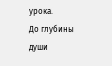урока.
До глубины души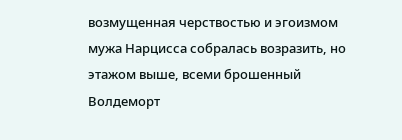возмущенная черствостью и эгоизмом мужа Нарцисса собралась возразить, но этажом выше, всеми брошенный Волдеморт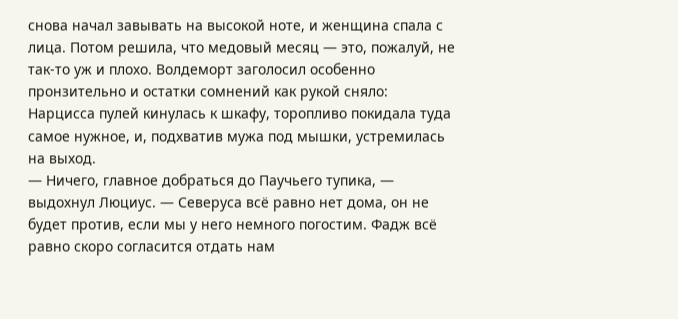снова начал завывать на высокой ноте, и женщина спала с лица. Потом решила, что медовый месяц — это, пожалуй, не так-то уж и плохо. Волдеморт заголосил особенно пронзительно и остатки сомнений как рукой сняло: Нарцисса пулей кинулась к шкафу, торопливо покидала туда самое нужное, и, подхватив мужа под мышки, устремилась на выход.
— Ничего, главное добраться до Паучьего тупика, — выдохнул Люциус. — Северуса всё равно нет дома, он не будет против, если мы у него немного погостим. Фадж всё равно скоро согласится отдать нам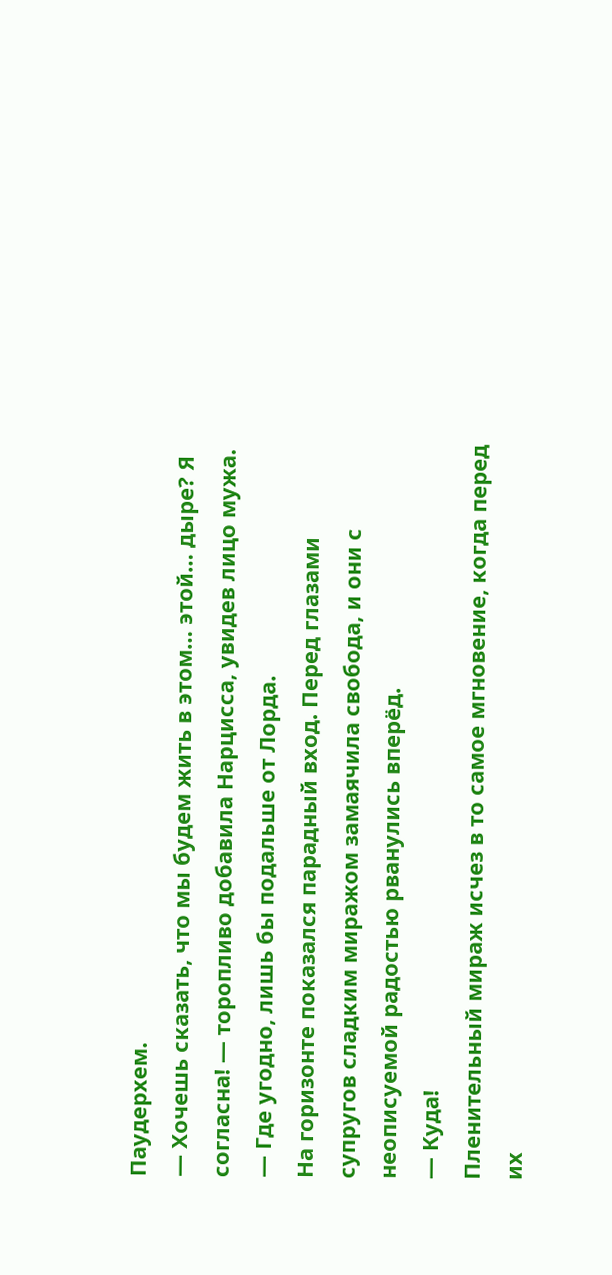Паудерхем.
— Хочешь сказать, что мы будем жить в этом… этой… дыре? Я согласна! — торопливо добавила Нарцисса, увидев лицо мужа. — Где угодно, лишь бы подальше от Лорда.
На горизонте показался парадный вход. Перед глазами супругов сладким миражом замаячила свобода, и они с неописуемой радостью рванулись вперёд.
— Куда!
Пленительный мираж исчез в то самое мгновение, когда перед их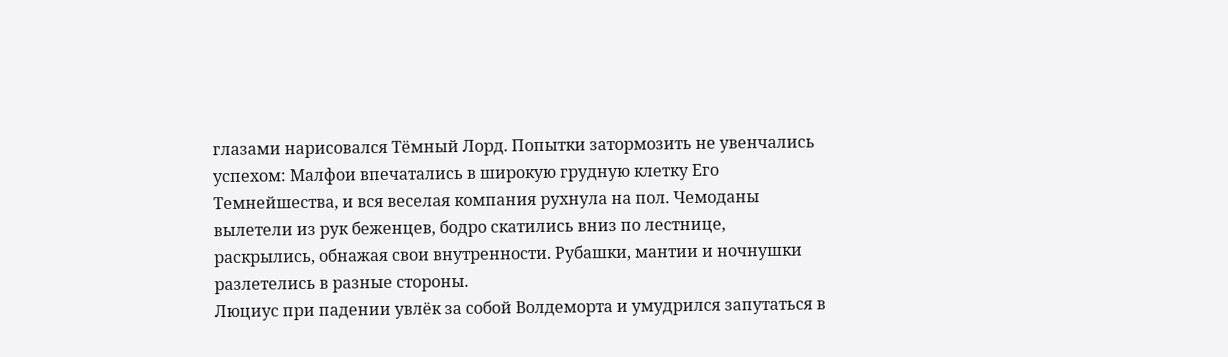глазами нарисовался Тёмный Лорд. Попытки затормозить не увенчались успехом: Малфои впечатались в широкую грудную клетку Его Темнейшества, и вся веселая компания рухнула на пол. Чемоданы вылетели из рук беженцев, бодро скатились вниз по лестнице, раскрылись, обнажая свои внутренности. Рубашки, мантии и ночнушки разлетелись в разные стороны.
Люциус при падении увлёк за собой Волдеморта и умудрился запутаться в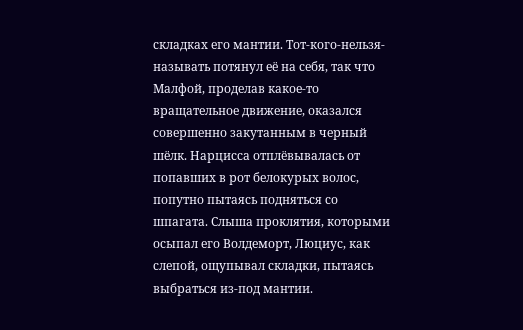складках его мантии. Тот-кого-нельзя-называть потянул её на себя, так что Малфой, проделав какое-то вращательное движение, оказался совершенно закутанным в черный шёлк. Нарцисса отплёвывалась от попавших в рот белокурых волос, попутно пытаясь подняться со шпагата. Слыша проклятия, которыми осыпал его Волдеморт, Люциус, как слепой, ощупывал складки, пытаясь выбраться из-под мантии.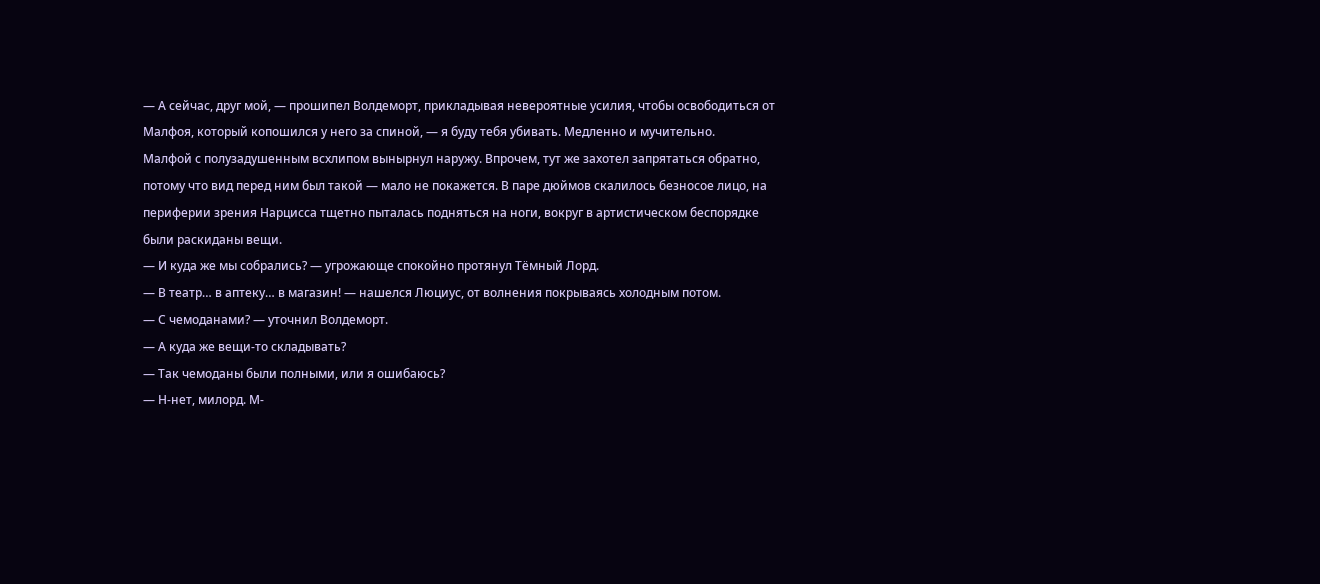— А сейчас, друг мой, — прошипел Волдеморт, прикладывая невероятные усилия, чтобы освободиться от Малфоя, который копошился у него за спиной, — я буду тебя убивать. Медленно и мучительно.
Малфой с полузадушенным всхлипом вынырнул наружу. Впрочем, тут же захотел запрятаться обратно, потому что вид перед ним был такой — мало не покажется. В паре дюймов скалилось безносое лицо, на периферии зрения Нарцисса тщетно пыталась подняться на ноги, вокруг в артистическом беспорядке были раскиданы вещи.
— И куда же мы собрались? — угрожающе спокойно протянул Тёмный Лорд.
— В театр… в аптеку… в магазин! — нашелся Люциус, от волнения покрываясь холодным потом.
— С чемоданами? — уточнил Волдеморт.
— А куда же вещи-то складывать?
— Так чемоданы были полными, или я ошибаюсь?
— Н-нет, милорд. М-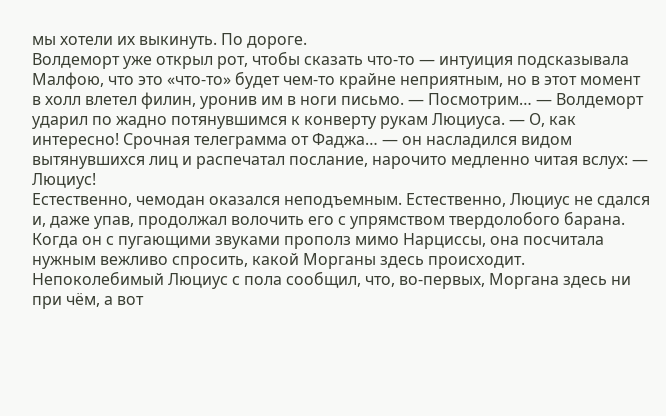мы хотели их выкинуть. По дороге.
Волдеморт уже открыл рот, чтобы сказать что-то — интуиция подсказывала Малфою, что это «что-то» будет чем-то крайне неприятным, но в этот момент в холл влетел филин, уронив им в ноги письмо. — Посмотрим… — Волдеморт ударил по жадно потянувшимся к конверту рукам Люциуса. — О, как интересно! Срочная телеграмма от Фаджа… — он насладился видом вытянувшихся лиц и распечатал послание, нарочито медленно читая вслух: — Люциус!
Естественно, чемодан оказался неподъемным. Естественно, Люциус не сдался и, даже упав, продолжал волочить его с упрямством твердолобого барана. Когда он с пугающими звуками прополз мимо Нарциссы, она посчитала нужным вежливо спросить, какой Морганы здесь происходит. Непоколебимый Люциус с пола сообщил, что, во-первых, Моргана здесь ни при чём, а вот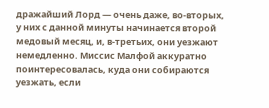дражайший Лорд — очень даже, во-вторых, у них с данной минуты начинается второй медовый месяц, и, в-третьих, они уезжают немедленно. Миссис Малфой аккуратно поинтересовалась, куда они собираются уезжать, если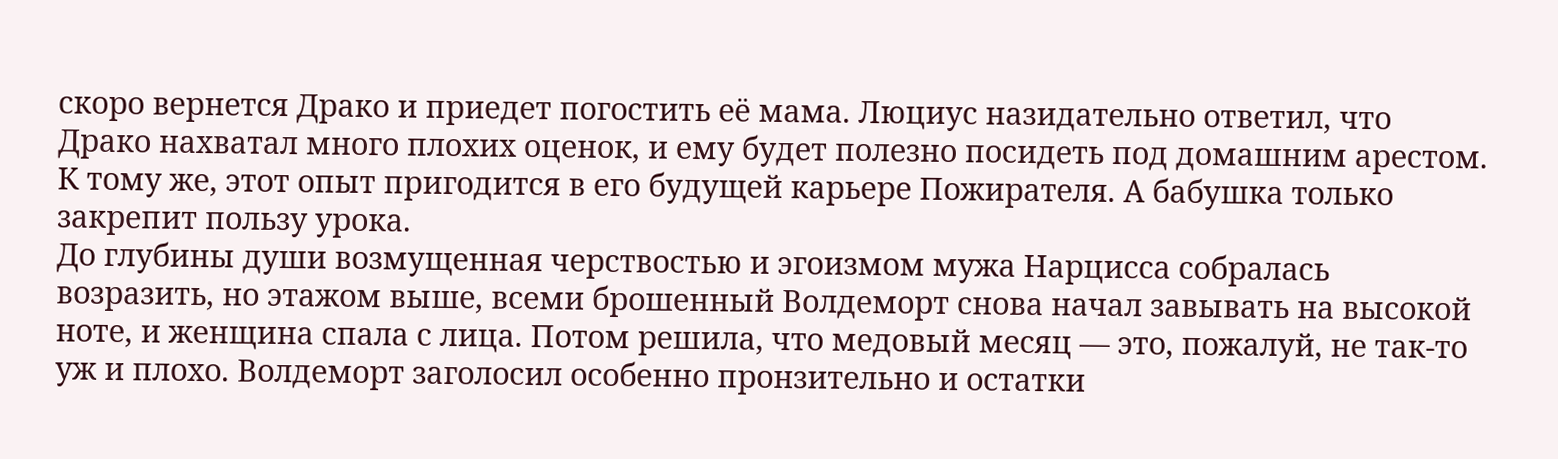скоро вернется Драко и приедет погостить её мама. Люциус назидательно ответил, что Драко нахватал много плохих оценок, и ему будет полезно посидеть под домашним арестом. К тому же, этот опыт пригодится в его будущей карьере Пожирателя. А бабушка только закрепит пользу урока.
До глубины души возмущенная черствостью и эгоизмом мужа Нарцисса собралась возразить, но этажом выше, всеми брошенный Волдеморт снова начал завывать на высокой ноте, и женщина спала с лица. Потом решила, что медовый месяц — это, пожалуй, не так-то уж и плохо. Волдеморт заголосил особенно пронзительно и остатки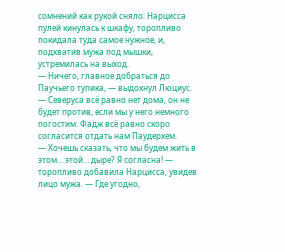сомнений как рукой сняло: Нарцисса пулей кинулась к шкафу, торопливо покидала туда самое нужное, и, подхватив мужа под мышки, устремилась на выход.
— Ничего, главное добраться до Паучьего тупика, — выдохнул Люциус. — Северуса всё равно нет дома, он не будет против, если мы у него немного погостим. Фадж всё равно скоро согласится отдать нам Паудерхем.
— Хочешь сказать, что мы будем жить в этом… этой… дыре? Я согласна! — торопливо добавила Нарцисса, увидев лицо мужа. — Где угодно,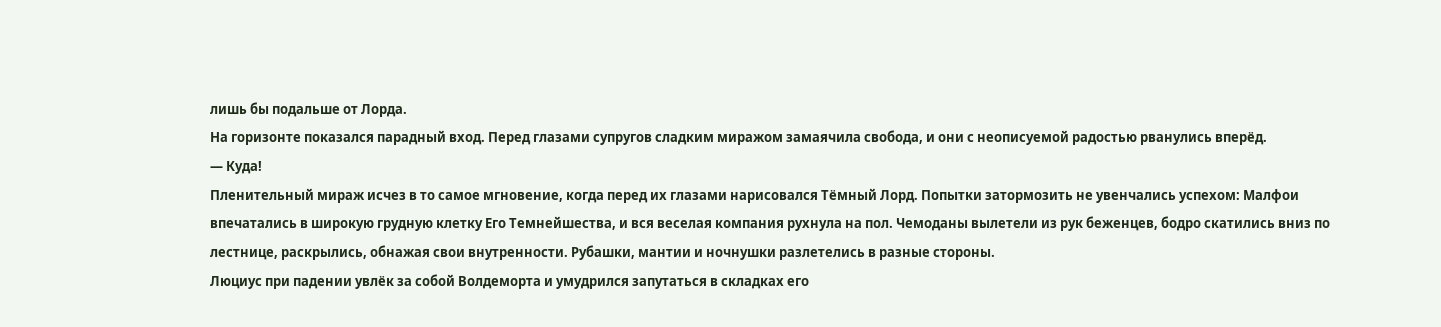лишь бы подальше от Лорда.
На горизонте показался парадный вход. Перед глазами супругов сладким миражом замаячила свобода, и они с неописуемой радостью рванулись вперёд.
— Куда!
Пленительный мираж исчез в то самое мгновение, когда перед их глазами нарисовался Тёмный Лорд. Попытки затормозить не увенчались успехом: Малфои впечатались в широкую грудную клетку Его Темнейшества, и вся веселая компания рухнула на пол. Чемоданы вылетели из рук беженцев, бодро скатились вниз по лестнице, раскрылись, обнажая свои внутренности. Рубашки, мантии и ночнушки разлетелись в разные стороны.
Люциус при падении увлёк за собой Волдеморта и умудрился запутаться в складках его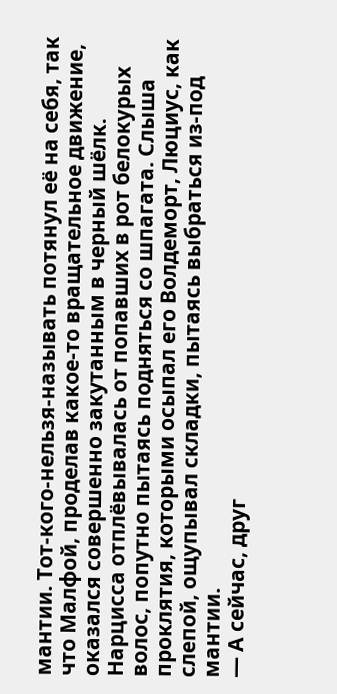мантии. Тот-кого-нельзя-называть потянул её на себя, так что Малфой, проделав какое-то вращательное движение, оказался совершенно закутанным в черный шёлк. Нарцисса отплёвывалась от попавших в рот белокурых волос, попутно пытаясь подняться со шпагата. Слыша проклятия, которыми осыпал его Волдеморт, Люциус, как слепой, ощупывал складки, пытаясь выбраться из-под мантии.
— А сейчас, друг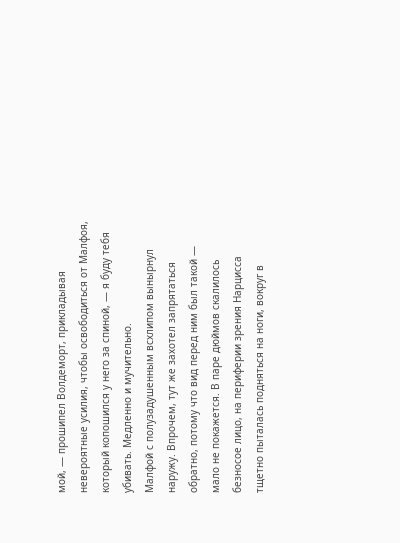мой, — прошипел Волдеморт, прикладывая невероятные усилия, чтобы освободиться от Малфоя, который копошился у него за спиной, — я буду тебя убивать. Медленно и мучительно.
Малфой с полузадушенным всхлипом вынырнул наружу. Впрочем, тут же захотел запрятаться обратно, потому что вид перед ним был такой — мало не покажется. В паре дюймов скалилось безносое лицо, на периферии зрения Нарцисса тщетно пыталась подняться на ноги, вокруг в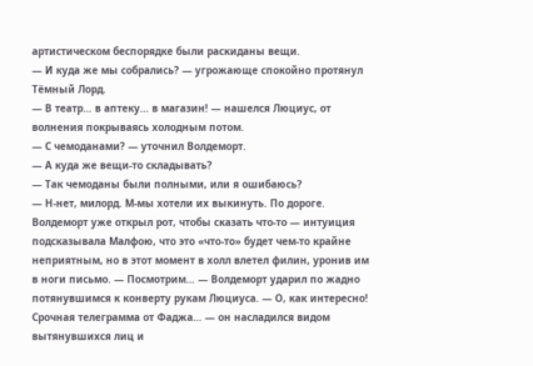артистическом беспорядке были раскиданы вещи.
— И куда же мы собрались? — угрожающе спокойно протянул Тёмный Лорд.
— В театр… в аптеку… в магазин! — нашелся Люциус, от волнения покрываясь холодным потом.
— С чемоданами? — уточнил Волдеморт.
— А куда же вещи-то складывать?
— Так чемоданы были полными, или я ошибаюсь?
— Н-нет, милорд. М-мы хотели их выкинуть. По дороге.
Волдеморт уже открыл рот, чтобы сказать что-то — интуиция подсказывала Малфою, что это «что-то» будет чем-то крайне неприятным, но в этот момент в холл влетел филин, уронив им в ноги письмо. — Посмотрим… — Волдеморт ударил по жадно потянувшимся к конверту рукам Люциуса. — О, как интересно! Срочная телеграмма от Фаджа… — он насладился видом вытянувшихся лиц и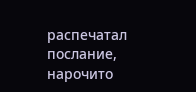распечатал послание, нарочито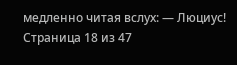медленно читая вслух: — Люциус!
Страница 18 из 47